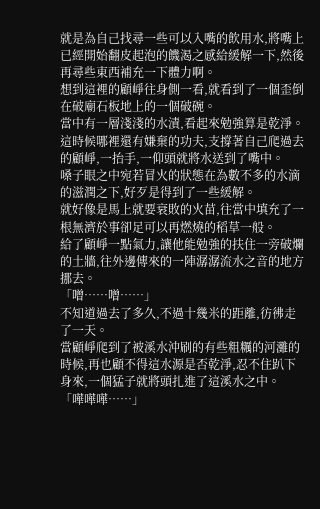就是為自己找尋一些可以入嘴的飲用水,將嘴上已經開始翻皮起泡的饑渴之感給緩解一下,然後再尋些東西補充一下體力啊。
想到這裡的顧崢往身側一看,就看到了一個歪倒在破廟石板地上的一個破碗。
當中有一層淺淺的水漬,看起來勉強算是乾淨。
這時候哪裡還有嫌棄的功夫,支撐著自己爬過去的顧崢,一抬手,一仰頭就將水送到了嘴中。
嗓子眼之中宛若冒火的狀態在為數不多的水滴的滋潤之下,好歹是得到了一些緩解。
就好像是馬上就要衰敗的火苗,往當中填充了一根無濟於事卻足可以再燃燒的稻草一般。
給了顧崢一點氣力,讓他能勉強的扶住一旁破爛的土牆,往外邊傳來的一陣潺潺流水之音的地方挪去。
「噌……噌……」
不知道過去了多久,不過十幾米的距離,彷彿走了一天。
當顧崢爬到了被溪水沖刷的有些粗糲的河灘的時候,再也顧不得這水源是否乾淨,忍不住趴下身來,一個猛子就將頭扎進了這溪水之中。
「嘩嘩嘩……」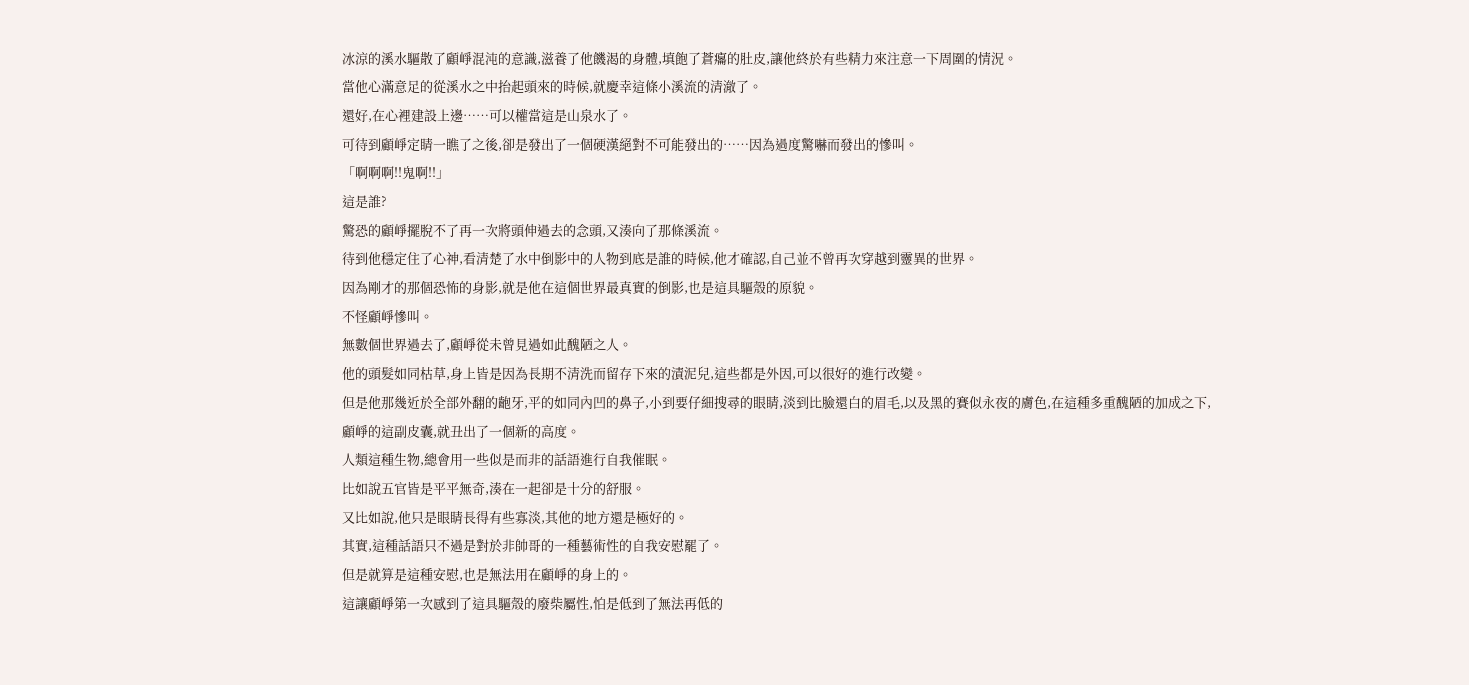冰涼的溪水驅散了顧崢混沌的意識,滋養了他饑渴的身體,填飽了蒼癟的肚皮,讓他終於有些精力來注意一下周圍的情況。
當他心滿意足的從溪水之中抬起頭來的時候,就慶幸這條小溪流的清澈了。
還好,在心裡建設上邊……可以權當這是山泉水了。
可待到顧崢定睛一瞧了之後,卻是發出了一個硬漢絕對不可能發出的……因為過度驚嚇而發出的慘叫。
「啊啊啊!!鬼啊!!」
這是誰?
驚恐的顧崢擺脫不了再一次將頭伸過去的念頭,又湊向了那條溪流。
待到他穩定住了心神,看清楚了水中倒影中的人物到底是誰的時候,他才確認,自己並不曾再次穿越到靈異的世界。
因為剛才的那個恐怖的身影,就是他在這個世界最真實的倒影,也是這具驅殼的原貌。
不怪顧崢慘叫。
無數個世界過去了,顧崢從未曾見過如此醜陋之人。
他的頭髮如同枯草,身上皆是因為長期不清洗而留存下來的漬泥兒,這些都是外因,可以很好的進行改變。
但是他那幾近於全部外翻的齙牙,平的如同內凹的鼻子,小到要仔細搜尋的眼睛,淡到比臉還白的眉毛,以及黑的賽似永夜的膚色,在這種多重醜陋的加成之下,顧崢的這副皮囊,就丑出了一個新的高度。
人類這種生物,總會用一些似是而非的話語進行自我催眠。
比如說五官皆是平平無奇,湊在一起卻是十分的舒服。
又比如說,他只是眼睛長得有些寡淡,其他的地方還是極好的。
其實,這種話語只不過是對於非帥哥的一種藝術性的自我安慰罷了。
但是就算是這種安慰,也是無法用在顧崢的身上的。
這讓顧崢第一次感到了這具驅殼的廢柴屬性,怕是低到了無法再低的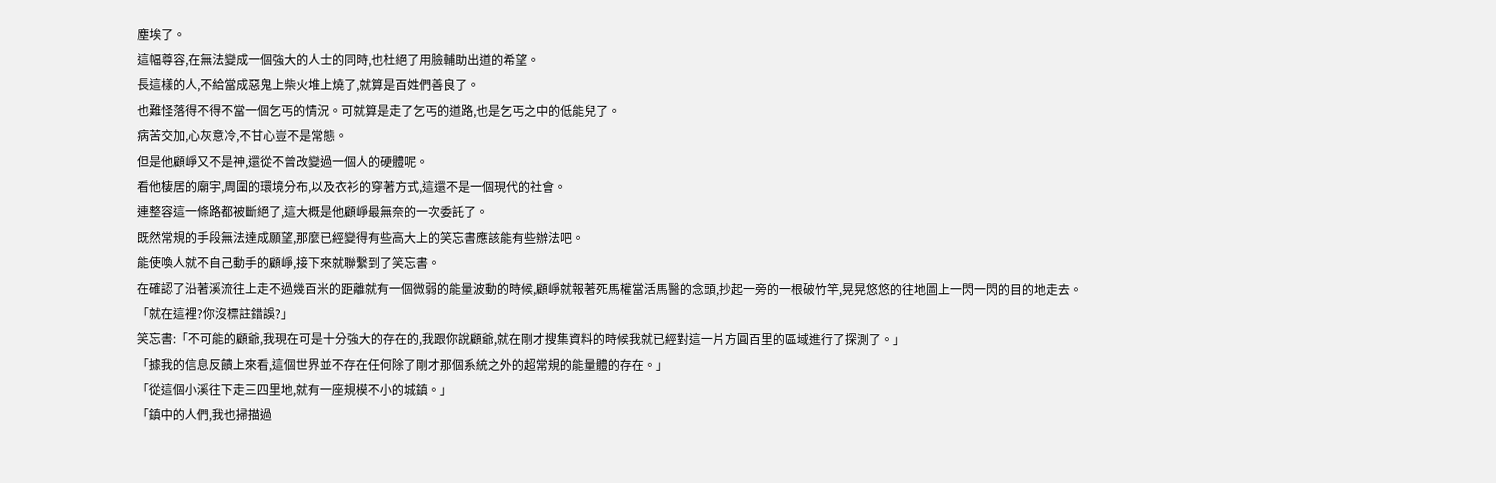塵埃了。
這幅尊容,在無法變成一個強大的人士的同時,也杜絕了用臉輔助出道的希望。
長這樣的人,不給當成惡鬼上柴火堆上燒了,就算是百姓們善良了。
也難怪落得不得不當一個乞丐的情況。可就算是走了乞丐的道路,也是乞丐之中的低能兒了。
病苦交加,心灰意冷,不甘心豈不是常態。
但是他顧崢又不是神,還從不曾改變過一個人的硬體呢。
看他棲居的廟宇,周圍的環境分布,以及衣衫的穿著方式,這還不是一個現代的社會。
連整容這一條路都被斷絕了,這大概是他顧崢最無奈的一次委託了。
既然常規的手段無法達成願望,那麼已經變得有些高大上的笑忘書應該能有些辦法吧。
能使喚人就不自己動手的顧崢,接下來就聯繫到了笑忘書。
在確認了沿著溪流往上走不過幾百米的距離就有一個微弱的能量波動的時候,顧崢就報著死馬權當活馬醫的念頭,抄起一旁的一根破竹竿,晃晃悠悠的往地圖上一閃一閃的目的地走去。
「就在這裡?你沒標註錯誤?」
笑忘書:「不可能的顧爺,我現在可是十分強大的存在的,我跟你說顧爺,就在剛才搜集資料的時候我就已經對這一片方圓百里的區域進行了探測了。」
「據我的信息反饋上來看,這個世界並不存在任何除了剛才那個系統之外的超常規的能量體的存在。」
「從這個小溪往下走三四里地,就有一座規模不小的城鎮。」
「鎮中的人們,我也掃描過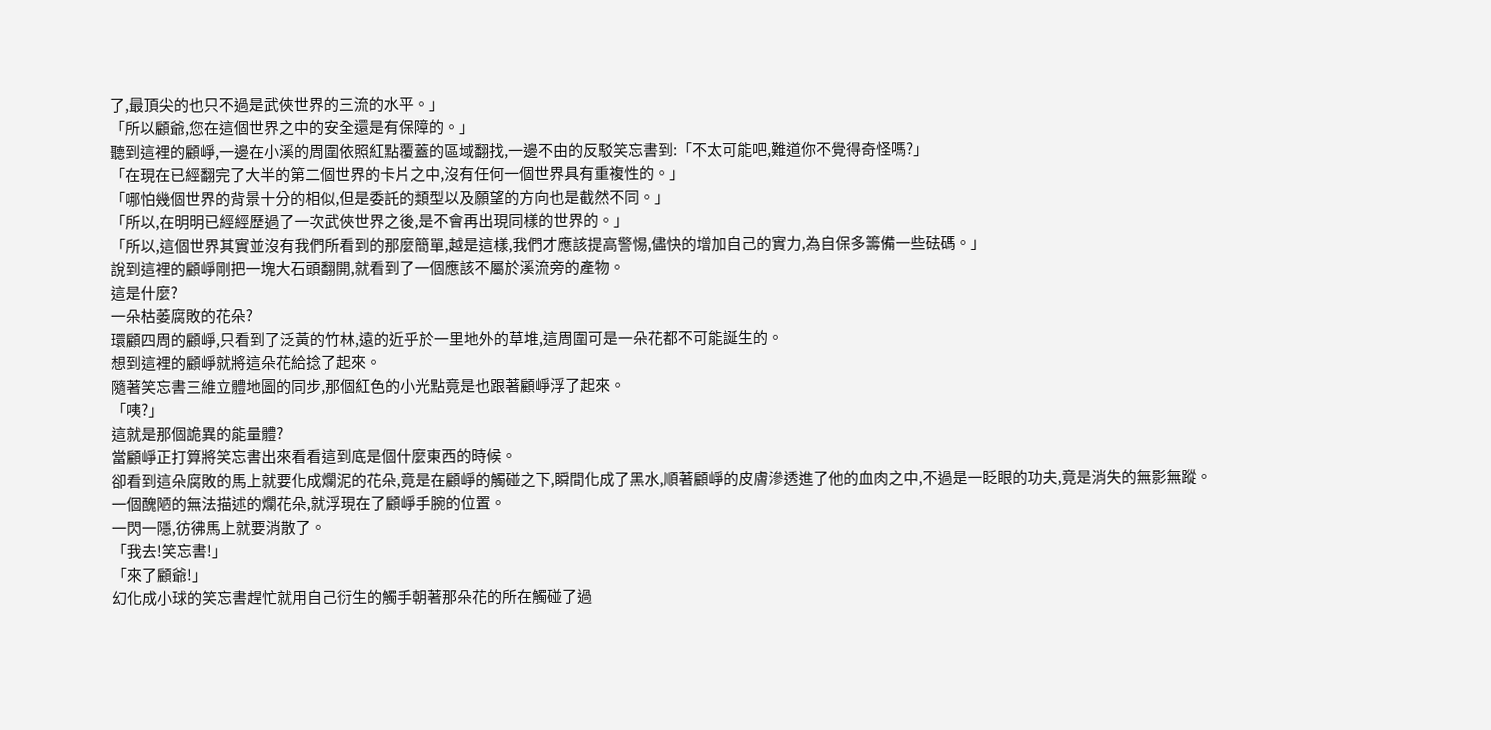了,最頂尖的也只不過是武俠世界的三流的水平。」
「所以顧爺,您在這個世界之中的安全還是有保障的。」
聽到這裡的顧崢,一邊在小溪的周圍依照紅點覆蓋的區域翻找,一邊不由的反駁笑忘書到:「不太可能吧,難道你不覺得奇怪嗎?」
「在現在已經翻完了大半的第二個世界的卡片之中,沒有任何一個世界具有重複性的。」
「哪怕幾個世界的背景十分的相似,但是委託的類型以及願望的方向也是截然不同。」
「所以,在明明已經經歷過了一次武俠世界之後,是不會再出現同樣的世界的。」
「所以,這個世界其實並沒有我們所看到的那麼簡單,越是這樣,我們才應該提高警惕,儘快的增加自己的實力,為自保多籌備一些砝碼。」
說到這裡的顧崢剛把一塊大石頭翻開,就看到了一個應該不屬於溪流旁的產物。
這是什麼?
一朵枯萎腐敗的花朵?
環顧四周的顧崢,只看到了泛黃的竹林,遠的近乎於一里地外的草堆,這周圍可是一朵花都不可能誕生的。
想到這裡的顧崢就將這朵花給捻了起來。
隨著笑忘書三維立體地圖的同步,那個紅色的小光點竟是也跟著顧崢浮了起來。
「咦?」
這就是那個詭異的能量體?
當顧崢正打算將笑忘書出來看看這到底是個什麼東西的時候。
卻看到這朵腐敗的馬上就要化成爛泥的花朵,竟是在顧崢的觸碰之下,瞬間化成了黑水,順著顧崢的皮膚滲透進了他的血肉之中,不過是一眨眼的功夫,竟是消失的無影無蹤。
一個醜陋的無法描述的爛花朵,就浮現在了顧崢手腕的位置。
一閃一隱,彷彿馬上就要消散了。
「我去!笑忘書!」
「來了顧爺!」
幻化成小球的笑忘書趕忙就用自己衍生的觸手朝著那朵花的所在觸碰了過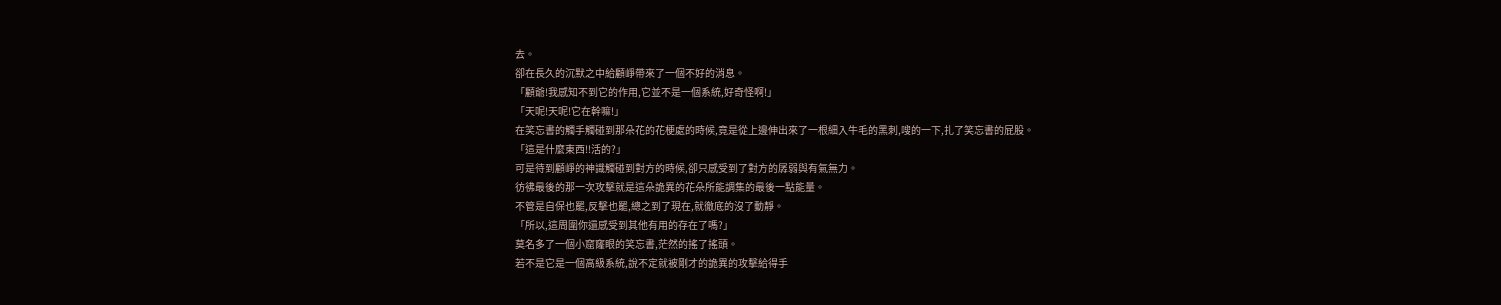去。
卻在長久的沉默之中給顧崢帶來了一個不好的消息。
「顧爺!我感知不到它的作用,它並不是一個系統,好奇怪啊!」
「天呢!天呢!它在幹嘛!」
在笑忘書的觸手觸碰到那朵花的花梗處的時候,竟是從上邊伸出來了一根細入牛毛的黑刺,嗖的一下,扎了笑忘書的屁股。
「這是什麼東西!!活的?」
可是待到顧崢的神識觸碰到對方的時候,卻只感受到了對方的孱弱與有氣無力。
彷彿最後的那一次攻擊就是這朵詭異的花朵所能調集的最後一點能量。
不管是自保也罷,反擊也罷,總之到了現在,就徹底的沒了動靜。
「所以,這周圍你還感受到其他有用的存在了嗎?」
莫名多了一個小窟窿眼的笑忘書,茫然的搖了搖頭。
若不是它是一個高級系統,說不定就被剛才的詭異的攻擊給得手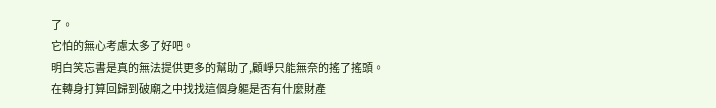了。
它怕的無心考慮太多了好吧。
明白笑忘書是真的無法提供更多的幫助了,顧崢只能無奈的搖了搖頭。
在轉身打算回歸到破廟之中找找這個身軀是否有什麼財產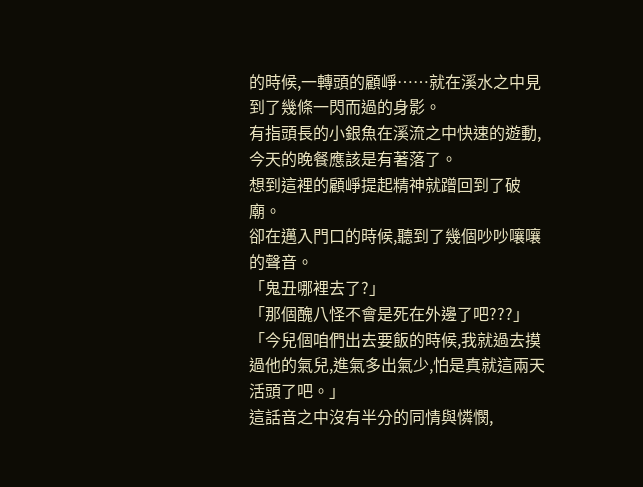的時候,一轉頭的顧崢……就在溪水之中見到了幾條一閃而過的身影。
有指頭長的小銀魚在溪流之中快速的遊動,今天的晚餐應該是有著落了。
想到這裡的顧崢提起精神就蹭回到了破廟。
卻在邁入門口的時候,聽到了幾個吵吵嚷嚷的聲音。
「鬼丑哪裡去了?」
「那個醜八怪不會是死在外邊了吧???」
「今兒個咱們出去要飯的時候,我就過去摸過他的氣兒,進氣多出氣少,怕是真就這兩天活頭了吧。」
這話音之中沒有半分的同情與憐憫,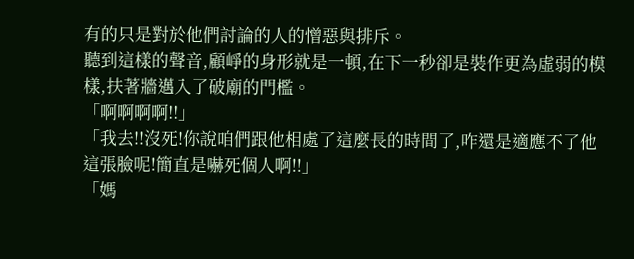有的只是對於他們討論的人的憎惡與排斥。
聽到這樣的聲音,顧崢的身形就是一頓,在下一秒卻是裝作更為虛弱的模樣,扶著牆邁入了破廟的門檻。
「啊啊啊啊!!」
「我去!!沒死!你說咱們跟他相處了這麼長的時間了,咋還是適應不了他這張臉呢!簡直是嚇死個人啊!!」
「媽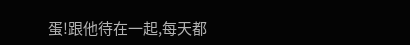蛋!跟他待在一起,每天都